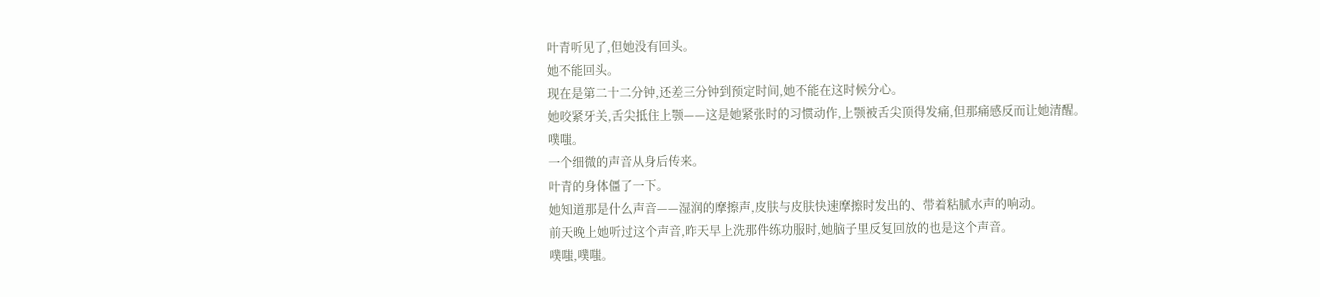叶青听见了,但她没有回头。
她不能回头。
现在是第二十二分钟,还差三分钟到预定时间,她不能在这时候分心。
她咬紧牙关,舌尖抵住上颚——这是她紧张时的习惯动作,上颚被舌尖顶得发痛,但那痛感反而让她清醒。
噗嗤。
一个细微的声音从身后传来。
叶青的身体僵了一下。
她知道那是什么声音——湿润的摩擦声,皮肤与皮肤快速摩擦时发出的、带着粘腻水声的响动。
前天晚上她听过这个声音,昨天早上洗那件练功服时,她脑子里反复回放的也是这个声音。
噗嗤,噗嗤。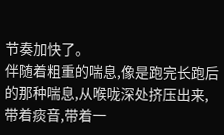节奏加快了。
伴随着粗重的喘息,像是跑完长跑后的那种喘息,从喉咙深处挤压出来,带着痰音,带着一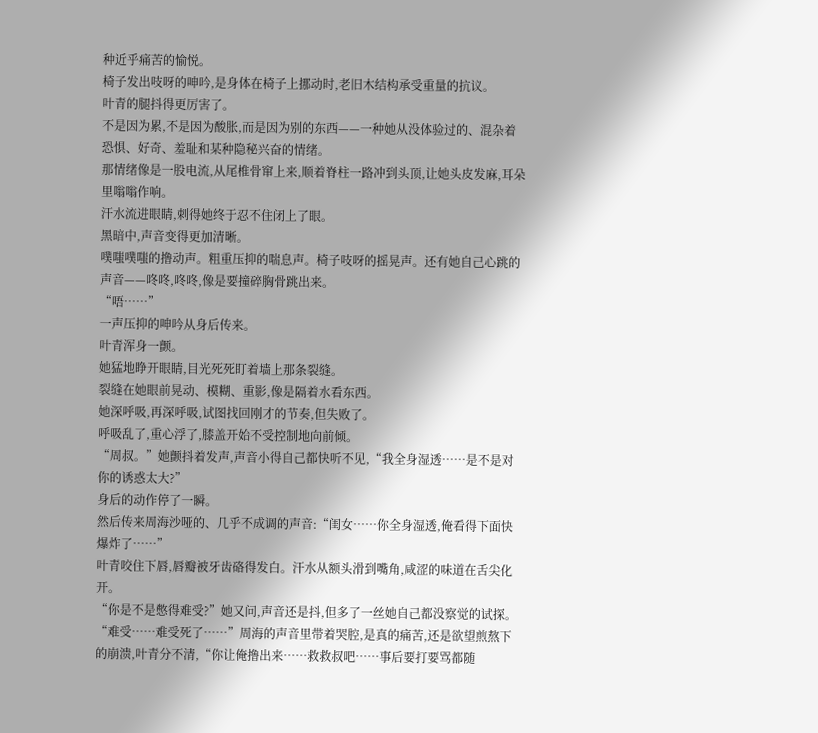种近乎痛苦的愉悦。
椅子发出吱呀的呻吟,是身体在椅子上挪动时,老旧木结构承受重量的抗议。
叶青的腿抖得更厉害了。
不是因为累,不是因为酸胀,而是因为别的东西——一种她从没体验过的、混杂着恐惧、好奇、羞耻和某种隐秘兴奋的情绪。
那情绪像是一股电流,从尾椎骨窜上来,顺着脊柱一路冲到头顶,让她头皮发麻,耳朵里嗡嗡作响。
汗水流进眼睛,刺得她终于忍不住闭上了眼。
黑暗中,声音变得更加清晰。
噗嗤噗嗤的撸动声。粗重压抑的喘息声。椅子吱呀的摇晃声。还有她自己心跳的声音——咚咚,咚咚,像是要撞碎胸骨跳出来。
“唔……”
一声压抑的呻吟从身后传来。
叶青浑身一颤。
她猛地睁开眼睛,目光死死盯着墙上那条裂缝。
裂缝在她眼前晃动、模糊、重影,像是隔着水看东西。
她深呼吸,再深呼吸,试图找回刚才的节奏,但失败了。
呼吸乱了,重心浮了,膝盖开始不受控制地向前倾。
“周叔。”她颤抖着发声,声音小得自己都快听不见,“我全身湿透……是不是对你的诱惑太大?”
身后的动作停了一瞬。
然后传来周海沙哑的、几乎不成调的声音:“闺女……你全身湿透,俺看得下面快爆炸了……”
叶青咬住下唇,唇瓣被牙齿硌得发白。汗水从额头滑到嘴角,咸涩的味道在舌尖化开。
“你是不是憋得难受?”她又问,声音还是抖,但多了一丝她自己都没察觉的试探。
“难受……难受死了……”周海的声音里带着哭腔,是真的痛苦,还是欲望煎熬下的崩溃,叶青分不清,“你让俺撸出来……救救叔吧……事后要打要骂都随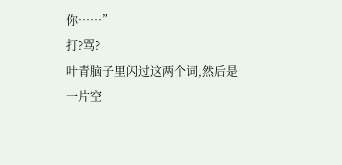你……”
打?骂?
叶青脑子里闪过这两个词,然后是一片空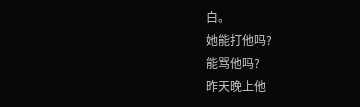白。
她能打他吗?
能骂他吗?
昨天晚上他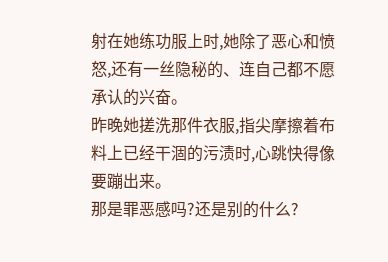射在她练功服上时,她除了恶心和愤怒,还有一丝隐秘的、连自己都不愿承认的兴奋。
昨晚她搓洗那件衣服,指尖摩擦着布料上已经干涸的污渍时,心跳快得像要蹦出来。
那是罪恶感吗?还是别的什么?